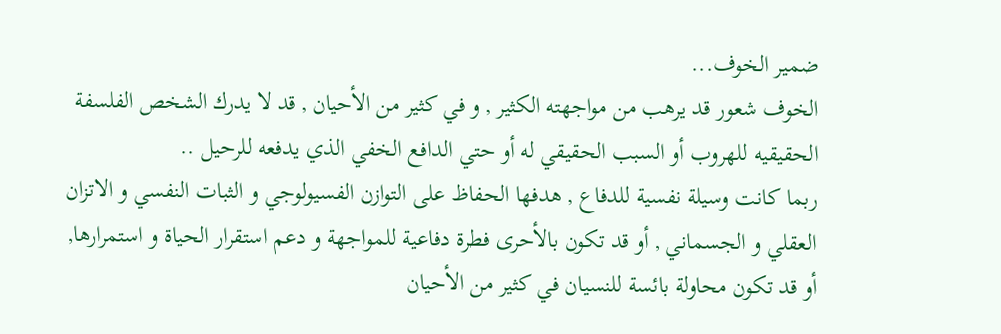ضمير الخوف...
الخوف شعور قد يرهب من مواجهته الكثير , و في كثير من الأحيان , قد لا يدرك الشخص الفلسفة الحقيقيه للهروب أو السبب الحقيقي له أو حتي الدافع الخفي الذي يدفعه للرحيل ..
ربما كانت وسيلة نفسية للدفاع , هدفها الحفاظ على التوازن الفسيولوجي و الثبات النفسي و الاتزان العقلي و الجسماني , أو قد تكون بالأحرى فطرة دفاعية للمواجهة و دعم استقرار الحياة و استمرارها, أو قد تكون محاولة بائسة للنسيان في كثير من الأحيان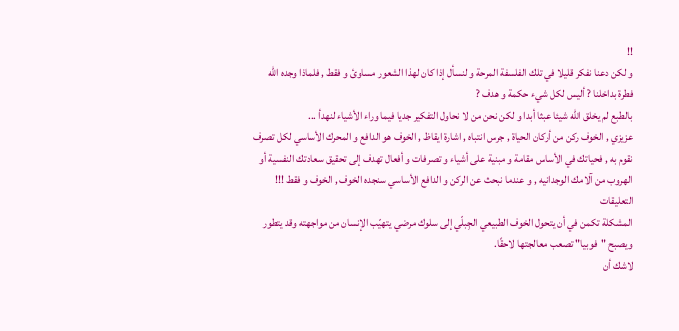!!
و لكن دعنا نفكر قليلا في تلك الفلسفة المرحة و لنسأل إذا كان لهذا الشعور مساوئ و فقط , فلماذا وجده الله فطرة بداخلنا ? أليس لكل شيء حكمة و هدف ?
بالطبع لم يخلق الله شيئا عبثا أبدا و لكن نحن من لا نحاول التفكير جديا فيما وراء الأشياء لنهدأ ...
عزيزي , الخوف ركن من أركان الحياة , جرس انتباه , اشارة ايقاظ , الخوف هو الدافع و المحرك الأساسي لكل تصرف نقوم به , فحياتك في الأساس مقامة و مبنية على أشياء و تصرفات و أفعال تهدف إلى تحقيق سعادتك النفسية أو الهروب من آلامك الوجدانيه , و عندما نبحث عن الركن و الدافع الأساسي سنجده الخوف , الخوف و فقط !!!
التعليقات
المشكلة تكمن في أن يتحول الخوف الطبيعي الجِبلّي إلى سلوك مرضي يتهيّب الإنسان من مواجهته وقد يتطور ويصبح "فوبيا" تصعب معالجتها لاحقًا.
لاشك أن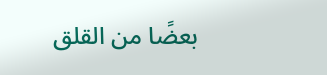بعضًا من القلق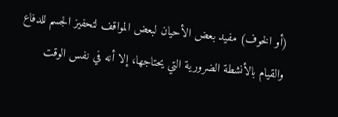(أو الخوف) مفيد بعض الأحيان لبعض المواقف لتحفيز الجسم للدفاع والقيام بالأنشطة الضرورية التي يحتاجها، إلا أنه في نفس الوقت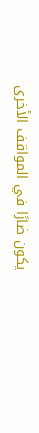يكون ضارًا في المواقف الأخرى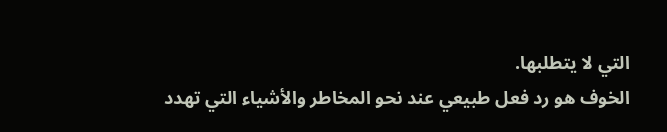التي لا يتطلبها.
الخوف هو رد فعل طبيعي عند نحو المخاطر والأشياء التي تهدد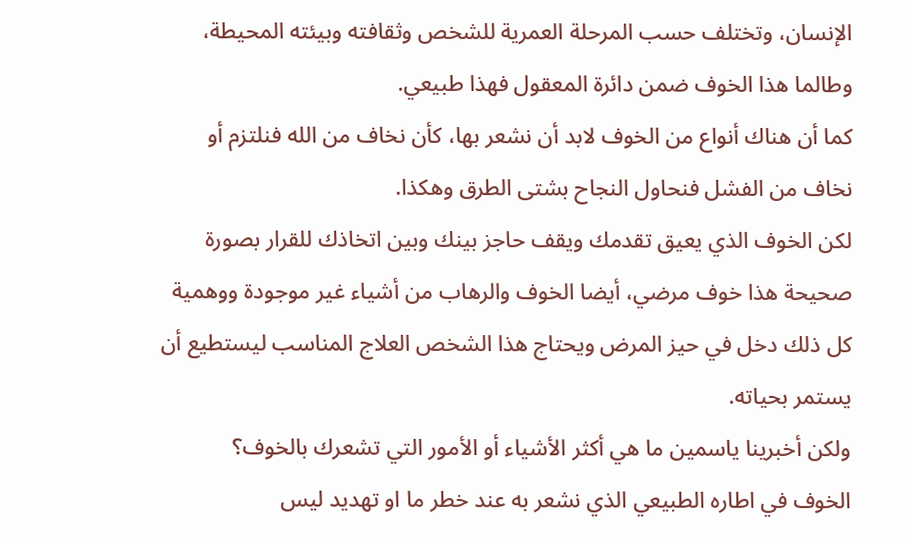الإنسان، وتختلف حسب المرحلة العمرية للشخص وثقافته وبيئته المحيطة، وطالما هذا الخوف ضمن دائرة المعقول فهذا طبيعي.
كما أن هناك أنواع من الخوف لابد أن نشعر بها، كأن نخاف من الله فنلتزم أو نخاف من الفشل فنحاول النجاح بشتى الطرق وهكذا.
لكن الخوف الذي يعيق تقدمك ويقف حاجز بينك وبين اتخاذك للقرار بصورة صحيحة هذا خوف مرضي، أيضا الخوف والرهاب من أشياء غير موجودة ووهمية كل ذلك دخل في حيز المرض ويحتاج هذا الشخص العلاج المناسب ليستطيع أن يستمر بحياته.
ولكن أخبرينا ياسمين ما هي أكثر الأشياء أو الأمور التي تشعرك بالخوف؟
الخوف في اطاره الطبيعي الذي نشعر به عند خطر ما او تهديد ليس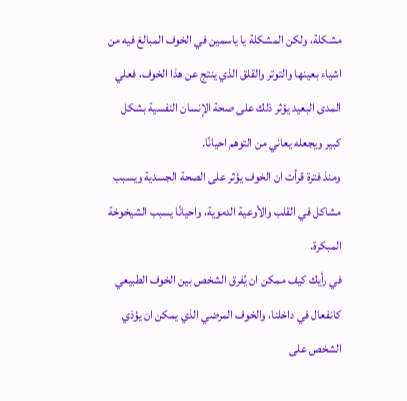مشكلة، ولكن المشكلة يا ياسمين في الخوف المبالغ فيه من اشياء بعينها والتوتر والقلق الذي ينتج عن هذا الخوف، فعلي المدى البعيد يؤثر ذلك على صحة الإنسان النفسية بشكل كبير ويجعله يعاني من التوهم احيانًا.
ومنذ فترة قرأت ان الخوف يؤثر على الصحة الجسدية ويسبب مشاكل في القلب والأوعية الدموية، واحيانًا يسبب الشيخوخة المبكرة.
في رأيك كيف ممكن ان يُفرق الشخص بين الخوف الطبيعي كانفعال في داخلنا، والخوف المرضي الذي يمكن ان يؤذي الشخص على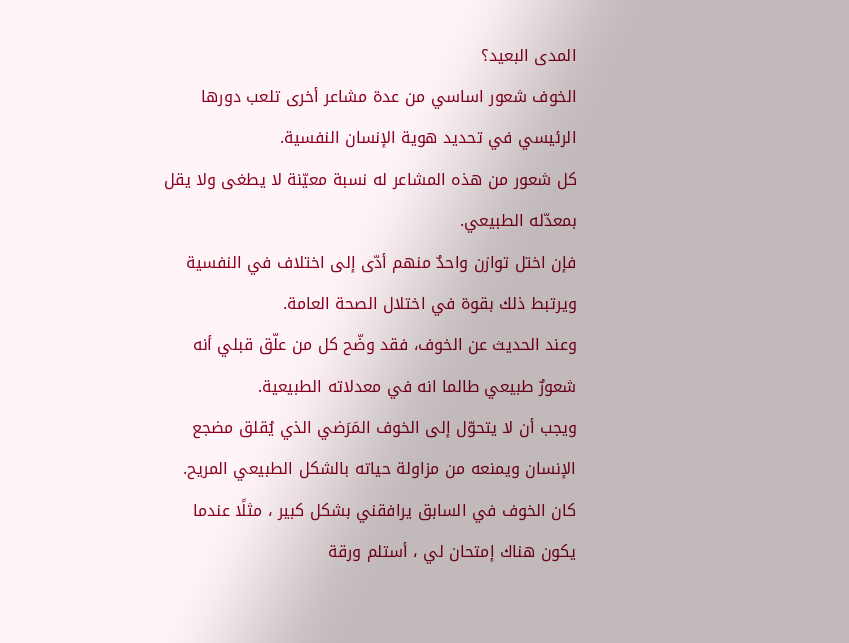المدى البعيد؟
الخوف شعور اساسي من عدة مشاعر أخرى تلعب دورها الرئيسي في تحديد هوية الإنسان النفسية.
كل شعور من هذه المشاعر له نسبة معيّنة لا يطغى ولا يقل بمعدّله الطبيعي.
فإن اختل توازن واحدٌ منهم أدّى إلى اختلاف في النفسية ويرتبط ذلك بقوة في اختلال الصحة العامة.
وعند الحديث عن الخوف، فقد وضّح كل من علّق قبلي أنه شعورٌ طبيعي طالما انه في معدلاته الطبيعية.
ويجب أن لا يتحوّل إلى الخوف المَرَضي الذي يُقلق مضجع الإنسان ويمنعه من مزاولة حياته بالشكل الطبيعي المريح.
كان الخوف في السابق يرافقني بشكل كبير ، مثلًا عندما يكون هناك إمتحان لي ، أستلم ورقة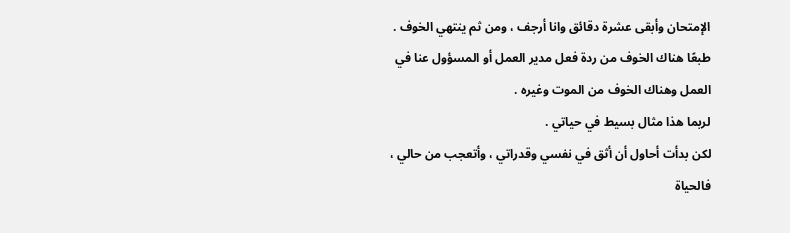الإمتحان وأبقى عشرة دقائق وانا أرجف ، ومن ثم ينتهي الخوف .
طبعًا هناك الخوف من ردة فعل مدير العمل أو المسؤول عنا في العمل وهناك الخوف من الموت وغيره .
لربما هذا مثال بسيط في حياتي .
لكن بدأت أحاول أن أثق في نفسي وقدراتي ، وأتعجب من حالي ، فالحياة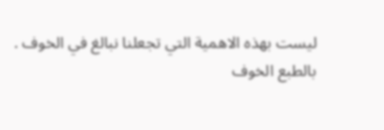ليست بهذه الاهمية التي تجعلنا نبالغ في الخوف .
بالطبع الخوف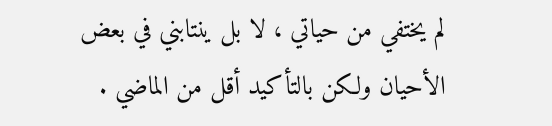لم يختفي من حياتي ، لا بل ينتابني في بعض الأحيان ولكن بالتأكيد أقل من الماضي .